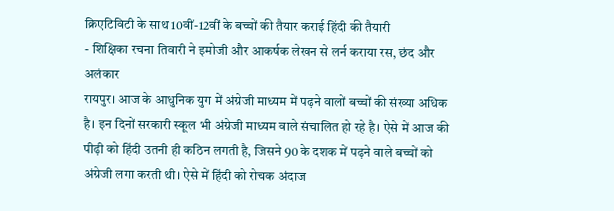क्रिएटिविटी के साथ 10वीं-12वीं के बच्चों की तैयार कराई हिंदी की तैयारी
- शिक्षिका रचना तिवारी ने इमोजी और आकर्षक लेखन से लर्न कराया रस, छंद और अलंकार
रायपुर। आज के आधुनिक युग में अंग्रेजी माध्यम में पढ़ने वालों बच्चों की संख्या अधिक है। इन दिनों सरकारी स्कूल भी अंग्रेजी माध्यम वाले संचालित हो रहे है। ऐसे में आज की पीढ़ी को हिंदी उतनी ही कठिन लगती है, जिसने 90 के दशक में पढ़ने वाले बच्चों को अंग्रेजी लगा करती थी। ऐसे में हिंदी को रोचक अंदाज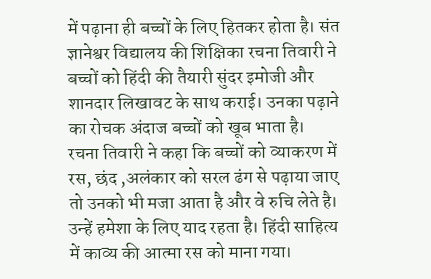में पढ़ाना ही बच्चों के लिए हितकर होता है। संत ज्ञानेश्वर विद्यालय की शिक्षिका रचना तिवारी ने बच्चों को हिंदी की तैयारी सुंदर इमोजी और शानदार लिखावट के साथ कराई। उनका पढ़ाने का रोचक अंदाज बच्चों को खूब भाता है।
रचना तिवारी ने कहा कि बच्चों को व्याकरण में रस, छंद ,अलंकार को सरल ढंग से पढ़ाया जाए तो उनको भी मजा आता है और वे रुचि लेते है। उन्हें हमेशा के लिए याद रहता है। हिंदी साहित्य में काव्य की आत्मा रस को माना गया।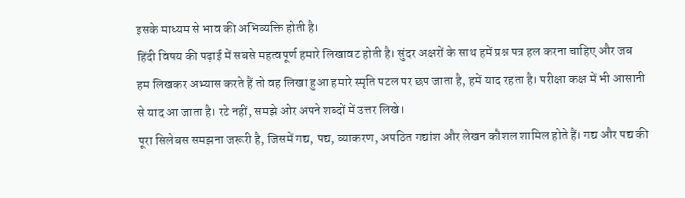इसके माध्यम से भाव की अभिव्यक्ति होती है।
हिंदी विषय की पढ़ाई में सबसे महत्वपूर्ण हमारे लिखावट होती है। सुंदर अक्षरों के साथ हमें प्रश्न पत्र हल करना चाहिए और जब हम लिखकर अभ्यास करते हैं तो वह लिखा हुआ हमारे स्मृति पटल पर छप जाता है, हमें याद रहता है। परीक्षा कक्ष में भी आसानी से याद आ जाता है। रटे नहीं, समझे ओर अपने शब्दों में उत्तर लिखे।
पूरा सिलेबस समझना जरूरी है, जिसमें गद्य, पद्य, व्याकरण, अपठित गद्यांश और लेखन कौशल शामिल होते हैं। गद्य और पद्य की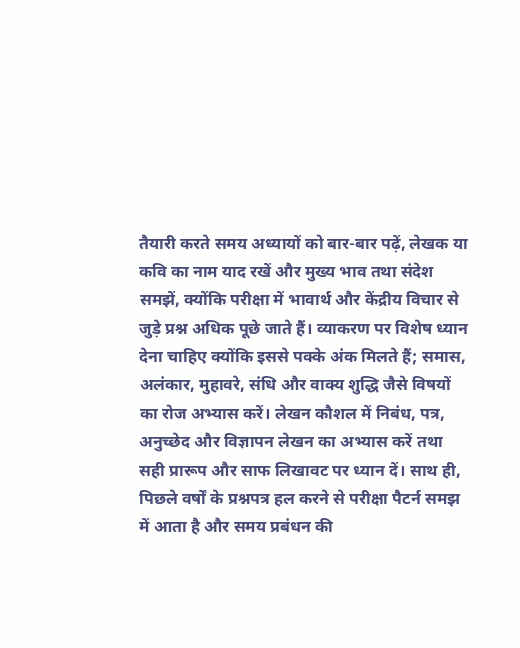तैयारी करते समय अध्यायों को बार-बार पढ़ें, लेखक या कवि का नाम याद रखें और मुख्य भाव तथा संदेश समझें, क्योंकि परीक्षा में भावार्थ और केंद्रीय विचार से जुड़े प्रश्न अधिक पूछे जाते हैं। व्याकरण पर विशेष ध्यान देना चाहिए क्योंकि इससे पक्के अंक मिलते हैं; समास, अलंकार, मुहावरे, संधि और वाक्य शुद्धि जैसे विषयों का रोज अभ्यास करें। लेखन कौशल में निबंध, पत्र, अनुच्छेद और विज्ञापन लेखन का अभ्यास करें तथा सही प्रारूप और साफ लिखावट पर ध्यान दें। साथ ही, पिछले वर्षों के प्रश्नपत्र हल करने से परीक्षा पैटर्न समझ में आता है और समय प्रबंधन की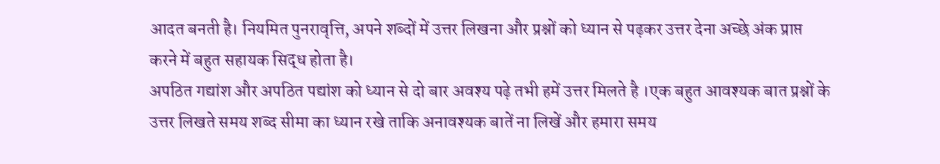आदत बनती है। नियमित पुनरावृत्ति, अपने शब्दों में उत्तर लिखना और प्रश्नों को ध्यान से पढ़कर उत्तर देना अच्छे अंक प्राप्त करने में बहुत सहायक सिद्ध होता है।
अपठित गद्यांश और अपठित पद्यांश को ध्यान से दो बार अवश्य पढ़े तभी हमें उत्तर मिलते है ।एक बहुत आवश्यक बात प्रश्नों के उत्तर लिखते समय शब्द सीमा का ध्यान रखे ताकि अनावश्यक बातें ना लिखें और हमारा समय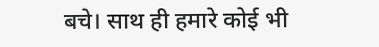बचे। साथ ही हमारे कोई भी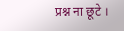प्रश्न ना छूटे ।